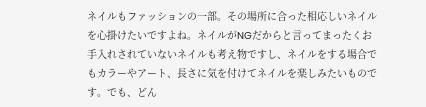ネイルもファッションの一部。その場所に合った相応しいネイルを心掛けたいですよね。ネイルがNGだからと言ってまったくお手入れされていないネイルも考え物ですし、ネイルをする場合でもカラーやアート、長さに気を付けてネイルを楽しみたいものです。でも、どん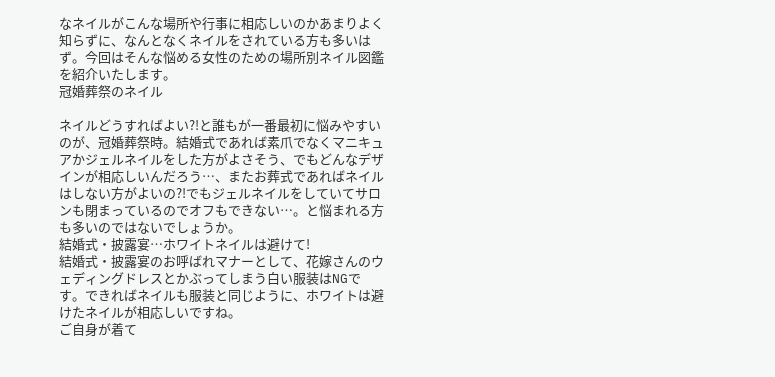なネイルがこんな場所や行事に相応しいのかあまりよく知らずに、なんとなくネイルをされている方も多いはず。今回はそんな悩める女性のための場所別ネイル図鑑を紹介いたします。
冠婚葬祭のネイル

ネイルどうすればよい?!と誰もが一番最初に悩みやすいのが、冠婚葬祭時。結婚式であれば素爪でなくマニキュアかジェルネイルをした方がよさそう、でもどんなデザインが相応しいんだろう…、またお葬式であればネイルはしない方がよいの?!でもジェルネイルをしていてサロンも閉まっているのでオフもできない…。と悩まれる方も多いのではないでしょうか。
結婚式・披露宴…ホワイトネイルは避けて!
結婚式・披露宴のお呼ばれマナーとして、花嫁さんのウェディングドレスとかぶってしまう白い服装はNGです。できればネイルも服装と同じように、ホワイトは避けたネイルが相応しいですね。
ご自身が着て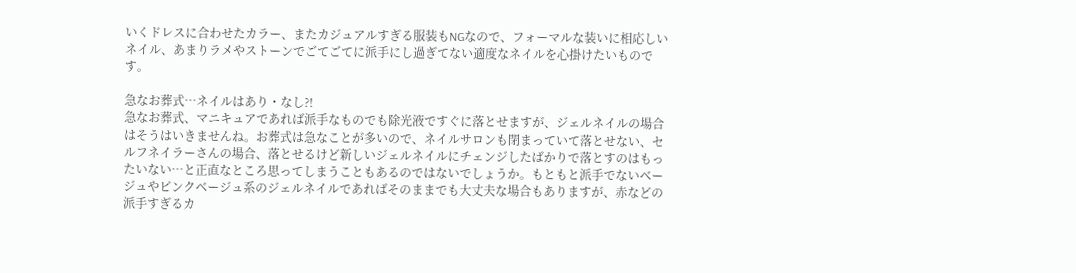いくドレスに合わせたカラー、またカジュアルすぎる服装もNGなので、フォーマルな装いに相応しいネイル、あまりラメやストーンでごてごてに派手にし過ぎてない適度なネイルを心掛けたいものです。

急なお葬式…ネイルはあり・なし?!
急なお葬式、マニキュアであれば派手なものでも除光液ですぐに落とせますが、ジェルネイルの場合はそうはいきませんね。お葬式は急なことが多いので、ネイルサロンも閉まっていて落とせない、セルフネイラーさんの場合、落とせるけど新しいジェルネイルにチェンジしたばかりで落とすのはもったいない…と正直なところ思ってしまうこともあるのではないでしょうか。もともと派手でないベージュやピンクベージュ系のジェルネイルであればそのままでも大丈夫な場合もありますが、赤などの派手すぎるカ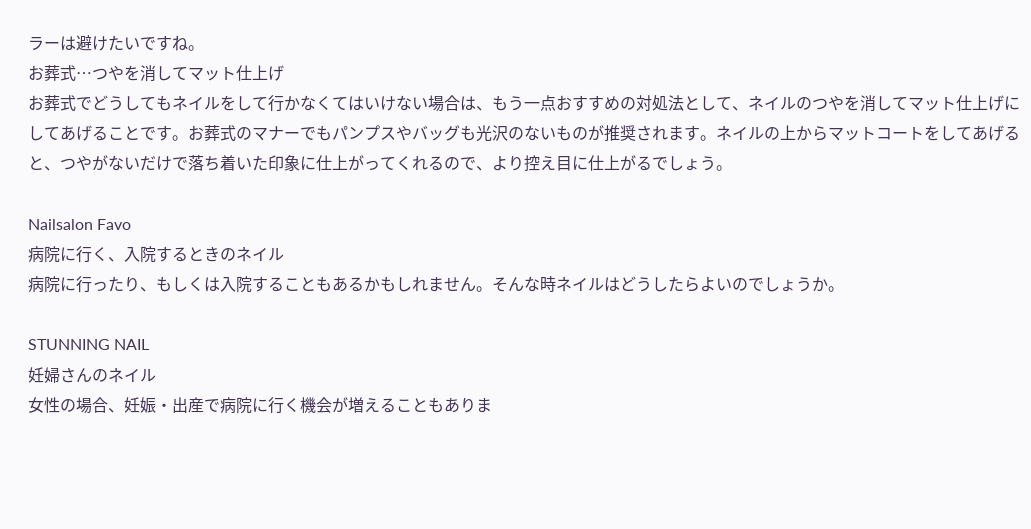ラーは避けたいですね。
お葬式…つやを消してマット仕上げ
お葬式でどうしてもネイルをして行かなくてはいけない場合は、もう一点おすすめの対処法として、ネイルのつやを消してマット仕上げにしてあげることです。お葬式のマナーでもパンプスやバッグも光沢のないものが推奨されます。ネイルの上からマットコートをしてあげると、つやがないだけで落ち着いた印象に仕上がってくれるので、より控え目に仕上がるでしょう。

Nailsalon Favo
病院に行く、入院するときのネイル
病院に行ったり、もしくは入院することもあるかもしれません。そんな時ネイルはどうしたらよいのでしょうか。

STUNNING NAIL
妊婦さんのネイル
女性の場合、妊娠・出産で病院に行く機会が増えることもありま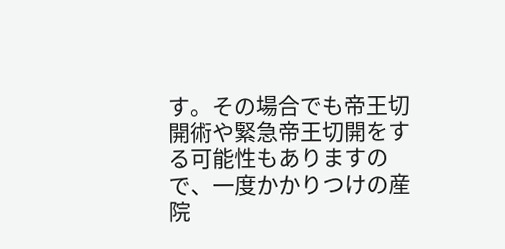す。その場合でも帝王切開術や緊急帝王切開をする可能性もありますので、一度かかりつけの産院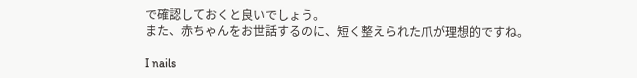で確認しておくと良いでしょう。
また、赤ちゃんをお世話するのに、短く整えられた爪が理想的ですね。

I nails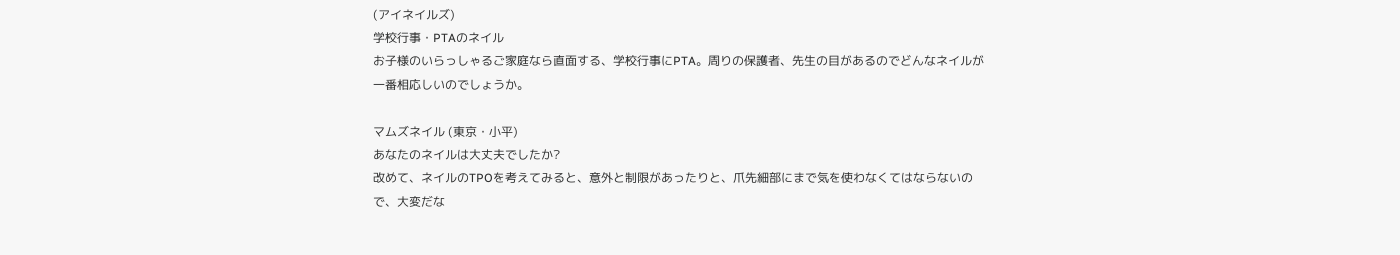(アイネイルズ)
学校行事・PTAのネイル
お子様のいらっしゃるご家庭なら直面する、学校行事にPTA。周りの保護者、先生の目があるのでどんなネイルが一番相応しいのでしょうか。

マムズネイル (東京・小平)
あなたのネイルは大丈夫でしたか?
改めて、ネイルのTPOを考えてみると、意外と制限があったりと、爪先細部にまで気を使わなくてはならないので、大変だな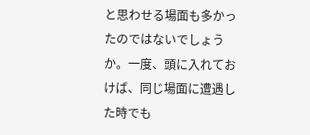と思わせる場面も多かったのではないでしょうか。一度、頭に入れておけば、同じ場面に遭遇した時でも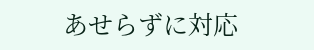あせらずに対応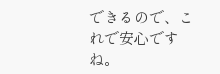できるので、これで安心ですね。